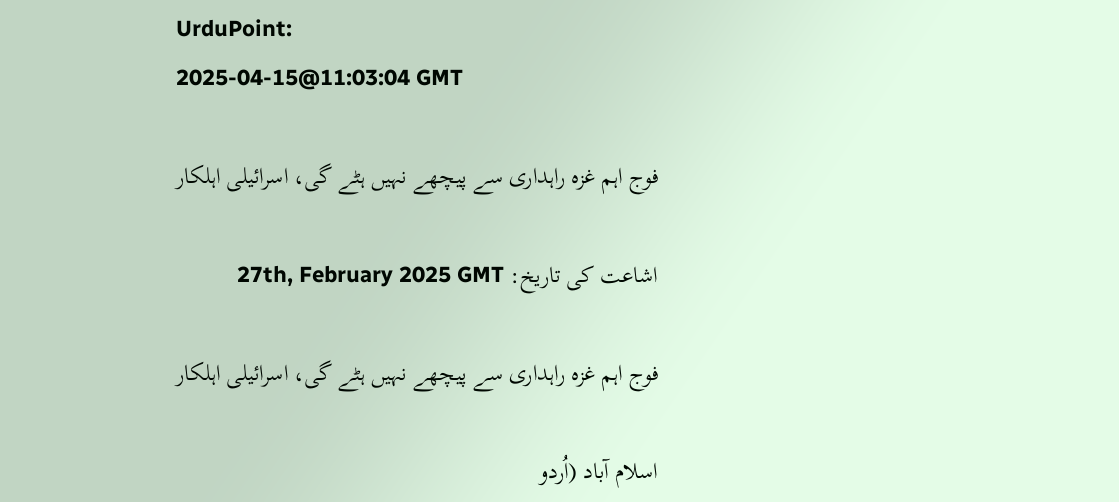UrduPoint:
2025-04-15@11:03:04 GMT

فوج اہم غزہ راہداری سے پیچھے نہیں ہٹے گی، اسرائیلی اہلکار

اشاعت کی تاریخ: 27th, February 2025 GMT

فوج اہم غزہ راہداری سے پیچھے نہیں ہٹے گی، اسرائیلی اہلکار

اسلام آباد (اُردو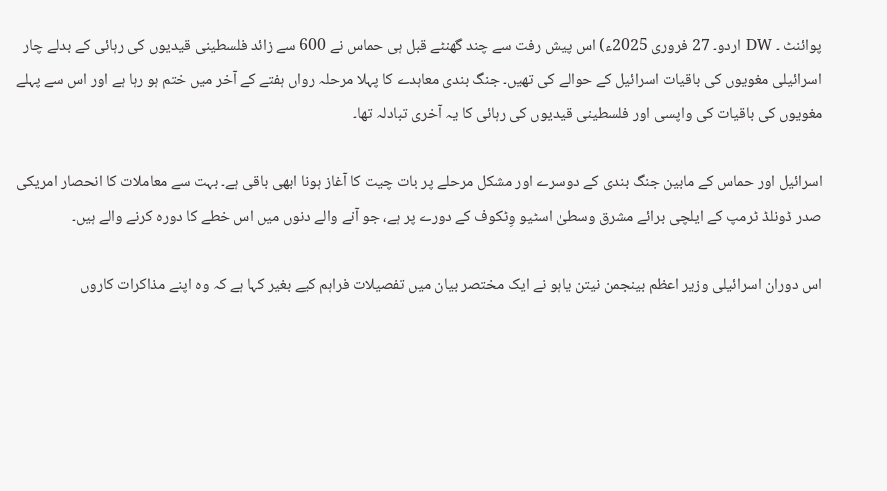پوائنٹ ۔ DW اردو۔ 27 فروری 2025ء) اس پیش رفت سے چند گھنٹے قبل ہی حماس نے 600 سے زائد فلسطینی قیدیوں کی رہائی کے بدلے چار اسرائیلی مغویوں کی باقیات اسرائیل کے حوالے کی تھیں۔ جنگ بندی معاہدے کا پہلا مرحلہ رواں ہفتے کے آخر میں ختم ہو رہا ہے اور اس سے پہلے مغویوں کی باقیات کی واپسی اور فلسطینی قیدیوں کی رہائی کا یہ آخری تبادلہ تھا۔

اسرائیل اور حماس کے مابین جنگ بندی کے دوسرے اور مشکل مرحلے پر بات چیت کا آغاز ہونا ابھی باقی ہے۔ بہت سے معاملات کا انحصار امریکی صدر ڈونلڈ ٹرمپ کے ایلچی برائے مشرق وسطیٰ اسٹیو وِٹکوف کے دورے پر ہے، جو آنے والے دنوں میں اس خطے کا دورہ کرنے والے ہیں۔

اس دوران اسرائیلی وزیر اعظم بینجمن نیتن یاہو نے ایک مختصر بیان میں تفصیلات فراہم کیے بغیر کہا ہے کہ وہ اپنے مذاکرات کاروں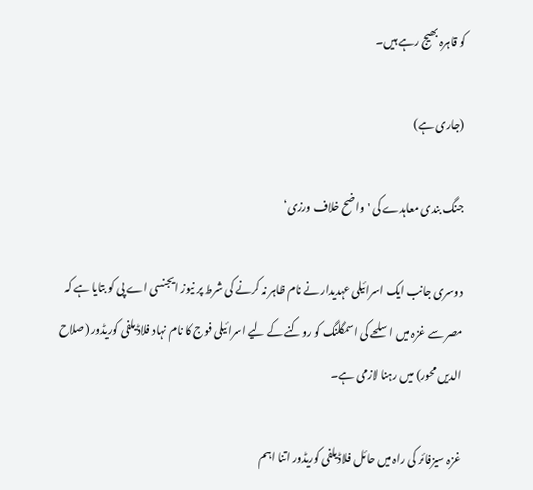کو قاہرہ بھیج رہے ہیں۔

(جاری ہے)

جنگ بندی معاہدے کی 'واضح خلاف ورزی‘

دوسری جانب ایک اسرائیلی عہدیدار نے نام ظاہر نہ کرنے کی شرط پر نیوز ایجنسی اے پی کو بتایا ہے کہ مصر سے غزہ میں اسلحے کی اسمگلنگ کو روکنے کے لیے اسرائیلی فوج کا نام نہاد فلاڈیلفی کوریڈور (صلاح الدیں محور) میں رہنا لازمی ہے۔

غزہ سیزفائر کی راہ میں حائل فلاڈیلفی کوریڈور اتنا اہم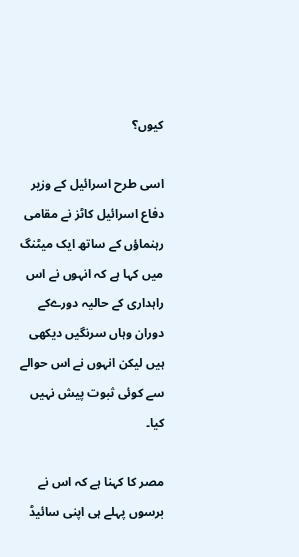کیوں؟

اسی طرح اسرائیل کے وزیر دفاع اسرائیل کاٹز نے مقامی رہنماؤں کے ساتھ ایک میٹنگ میں کہا ہے کہ انہوں نے اس راہداری کے حالیہ دورےکے دوران وہاں سرنگیں دیکھی ہیں لیکن انہوں نے اس حوالے سے کوئی ثبوت پیش نہیں کیا۔

مصر کا کہنا ہے کہ اس نے برسوں پہلے ہی اپنی سائیڈ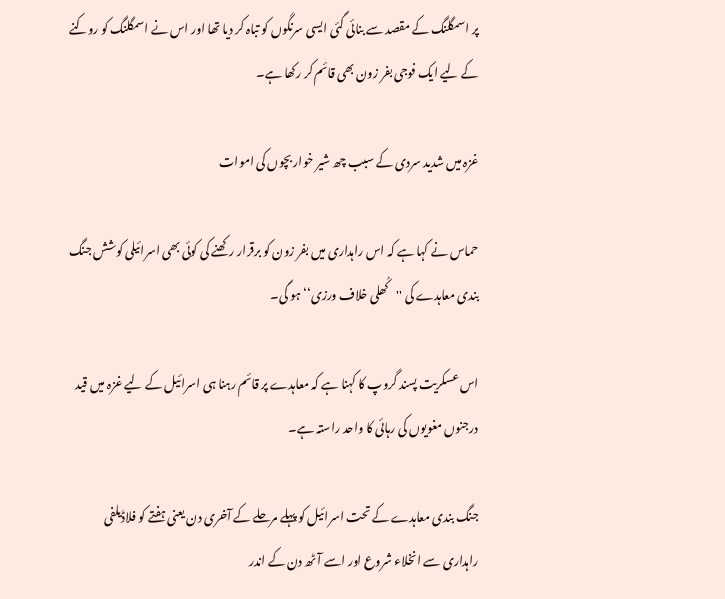پر اسمگلنگ کے مقصد سے بنائی گئی ایسی سرنگوں کو تباہ کر دیا تھا اور اس نے اسمگلنگ کو روکنے کے لیے ایک فوجی بفر زون بھی قائم کر رکھا ہے۔

غزہ میں شدید سردی کے سبب چھ شیر خوار بچوں کی اموات

حماس نے کہا ہے کہ اس راہداری میں بفر زون کو برقرار رکھنے کی کوئی بھی اسرائیلی کوشش جنگ بندی معاہدے کی ''کُھلی خلاف ورزی‘‘ ہو گی۔

اس عسکریت پسند گروپ کا کہنا ہے کہ معاہدے پر قائم رہنا ہی اسرائیل کے لیے غزہ میں قید درجنوں مغویوں کی رہائی کا واحد راستہ ہے۔

جنگ بندی معاہدے کے تحت اسرائیل کو پہلے مرحلے کے آخری دن یعنی ہفتے کو فلاڈیلفی راہداری سے انخلاء شروع اور اسے آٹھ دن کے اندر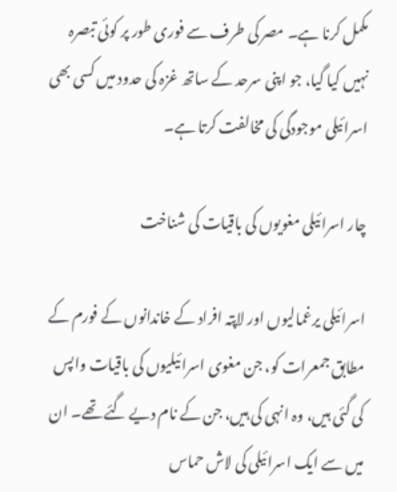مکمل کرنا ہے۔ مصر کی طرف سے فوری طور پر کوئی تبصرہ نہیں کیا گیا، جو اپنی سرحد کے ساتھ غزہ کی حدود میں کسی بھی اسرائیلی موجودگی کی مخالفت کرتا ہے۔

چار اسرائیلی مغویوں کی باقیات کی شناخت

اسرائیلی یرغمالیوں اور لاپتہ افراد کے خاندانوں کے فورم کے مطابق جمعرات کو، جن مغوی اسرائیلیوں کی باقیات واپس کی گئی ہیں، وہ انہی کی ہیں، جن کے نام دیے گئے تھے۔ ان میں سے ایک اسرائیلی کی لاش حماس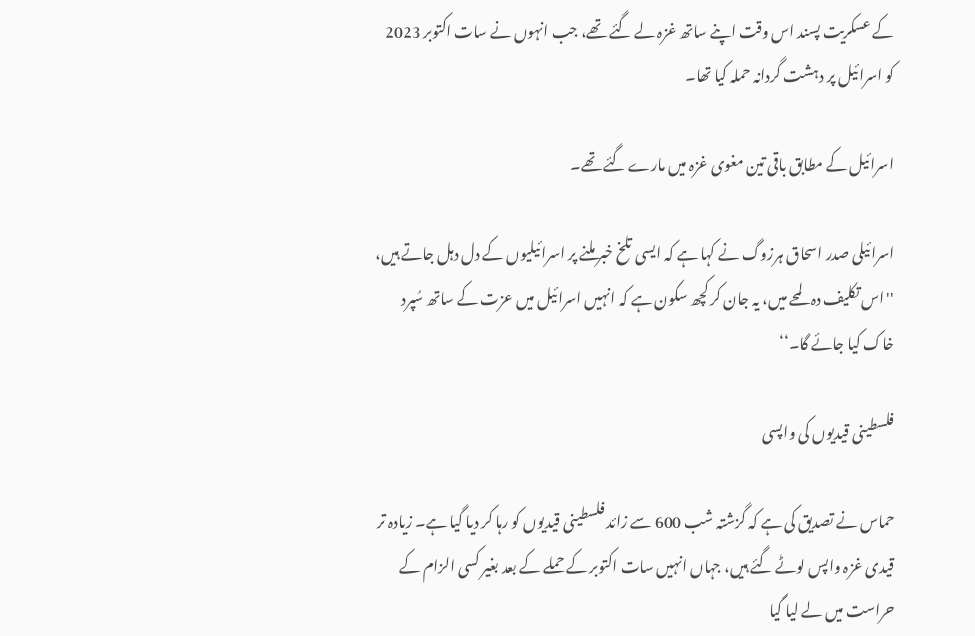کے عسکریت پسند اس وقت اپنے ساتھ غزہ لے گئے تھے، جب انہوں نے سات اکتوبر 2023 کو اسرائیل پر دہشت گردانہ حملہ کیا تھا۔

اسرائیل کے مطابق باقی تین مغوی غزہ میں مارے گئے تھے۔

اسرائیلی صدر اسحاق ہرزوگ نے کہا ہے کہ ایسی تلخ خبر ملنے پر اسرائیلیوں کے دل دہل جاتے ہیں، ''اس تکلیف دہ لمحے میں، یہ جان کر کچھ سکون ہے کہ انہیں اسرائیل میں عزت کے ساتھ سُپرد خاک کیا جائے گا۔‘‘

فلسطینی قیدیوں کی واپسی

حماس نے تصدیق کی ہے کہ گزشتہ شب 600 سے زائد فلسطینی قیدیوں کو رہا کر دیا گیا ہے۔ زیادہ تر قیدی غزہ واپس لوٹے گئے ہیں، جہاں انہیں سات اکتوبر کے حملے کے بعد بغیر کسی الزام کے حراست میں لے لیا گیا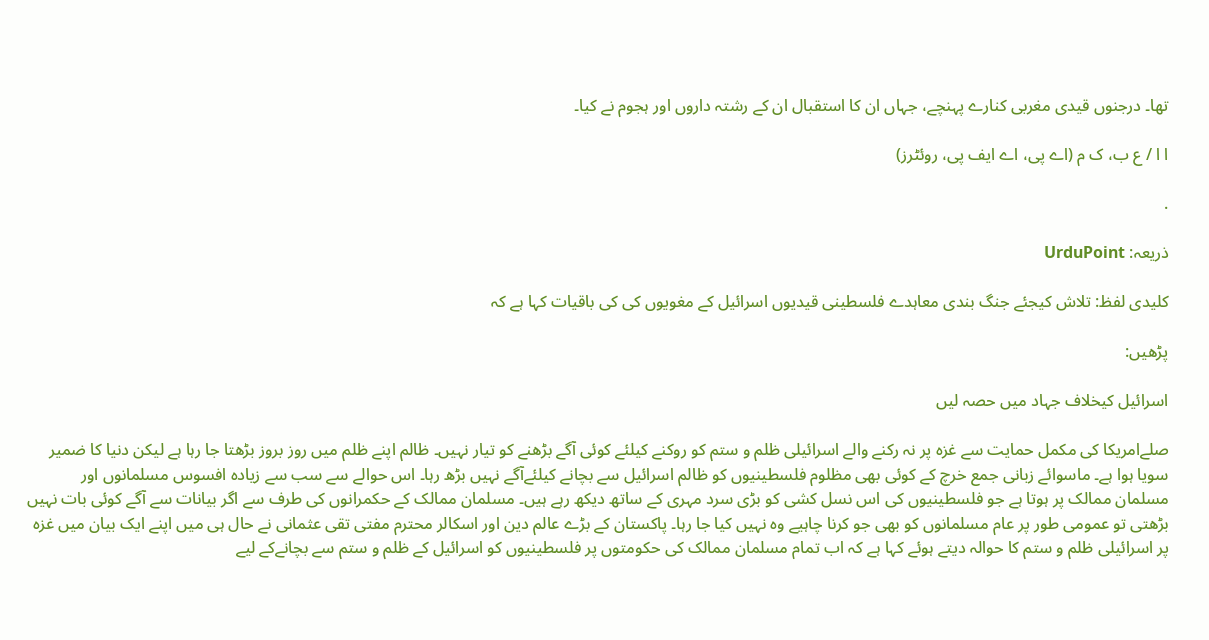تھا۔ درجنوں قیدی مغربی کنارے پہنچے، جہاں ان کا استقبال ان کے رشتہ داروں اور ہجوم نے کیا۔

ا ا / ع ب، ک م (اے پی، اے ایف پی، روئٹرز)

.

ذریعہ: UrduPoint

کلیدی لفظ: تلاش کیجئے جنگ بندی معاہدے فلسطینی قیدیوں اسرائیل کے مغویوں کی کی باقیات کہا ہے کہ

پڑھیں:

اسرائیل کیخلاف جہاد میں حصہ لیں

صلےامریکا کی مکمل حمایت سے غزہ پر نہ رکنے والے اسرائیلی ظلم و ستم کو روکنے کیلئے کوئی آگے بڑھنے کو تیار نہیں۔ ظالم اپنے ظلم میں روز بروز بڑھتا جا رہا ہے لیکن دنیا کا ضمیر سویا ہوا ہے۔ ماسوائے زبانی جمع خرچ کے کوئی بھی مظلوم فلسطینیوں کو ظالم اسرائیل سے بچانے کیلئےآگے نہیں بڑھ رہا۔ اس حوالے سے سب سے زیادہ افسوس مسلمانوں اور مسلمان ممالک پر ہوتا ہے جو فلسطینیوں کی اس نسل کشی کو بڑی سرد مہری کے ساتھ دیکھ رہے ہیں۔ مسلمان ممالک کے حکمرانوں کی طرف سے اگر بیانات سے آگے کوئی بات نہیں بڑھتی تو عمومی طور پر عام مسلمانوں کو بھی جو کرنا چاہیے وہ نہیں کیا جا رہا۔ پاکستان کے بڑے عالم دین اور اسکالر محترم مفتی تقی عثمانی نے حال ہی میں اپنے ایک بیان میں غزہ پر اسرائیلی ظلم و ستم کا حوالہ دیتے ہوئے کہا ہے کہ اب تمام مسلمان ممالک کی حکومتوں پر فلسطینیوں کو اسرائیل کے ظلم و ستم سے بچانےکے لیے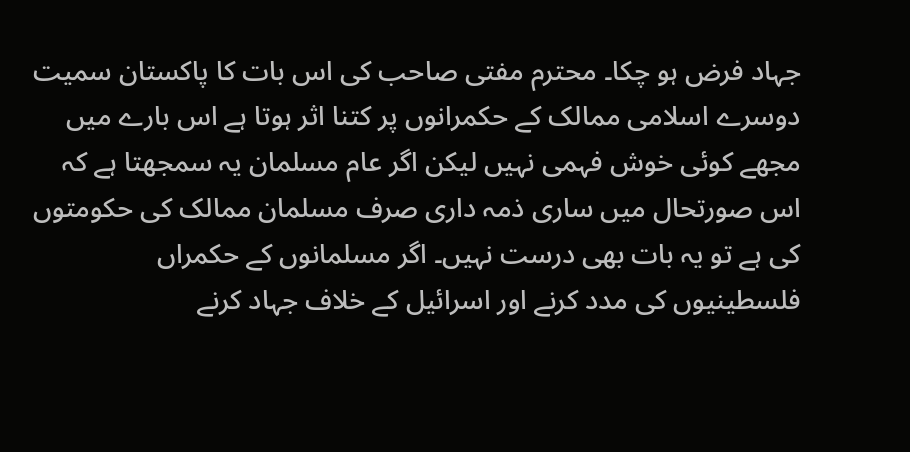جہاد فرض ہو چکا۔ محترم مفتی صاحب کی اس بات کا پاکستان سمیت دوسرے اسلامی ممالک کے حکمرانوں پر کتنا اثر ہوتا ہے اس بارے میں مجھے کوئی خوش فہمی نہیں لیکن اگر عام مسلمان یہ سمجھتا ہے کہ اس صورتحال میں ساری ذمہ داری صرف مسلمان ممالک کی حکومتوں کی ہے تو یہ بات بھی درست نہیں۔ اگر مسلمانوں کے حکمراں فلسطینیوں کی مدد کرنے اور اسرائیل کے خلاف جہاد کرنے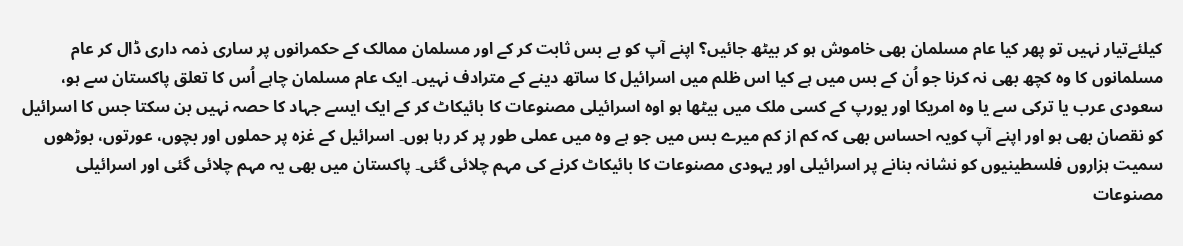کیلئےتیار نہیں تو پھر کیا عام مسلمان بھی خاموش ہو کر بیٹھ جائیں؟ اپنے آپ کو بے بس ثابت کر کے اور مسلمان ممالک کے حکمرانوں پر ساری ذمہ داری ڈال کر عام مسلمانوں کا وہ کچھ بھی نہ کرنا جو اُن کے بس میں ہے کیا اس ظلم میں اسرائیل کا ساتھ دینے کے مترادف نہیں۔ ایک عام مسلمان چاہے اُس کا تعلق پاکستان سے ہو، سعودی عرب یا ترکی سے یا وہ امریکا اور یورپ کے کسی ملک میں بیٹھا ہو اوہ اسرائیلی مصنوعات کا بائیکاٹ کر کے ایک ایسے جہاد کا حصہ نہیں بن سکتا جس کا اسرائیل کو نقصان بھی ہو اور اپنے آپ کویہ احساس بھی کہ کم از کم میرے بس میں جو ہے وہ میں عملی طور پر کر رہا ہوں۔ اسرائیل کے غزہ پر حملوں اور بچوں، عورتوں، بوڑھوں سمیت ہزاروں فلسطینیوں کو نشانہ بنانے پر اسرائیلی اور یہودی مصنوعات کا بائیکاٹ کرنے کی مہم چلائی گئی۔ پاکستان میں بھی یہ مہم چلائی گئی اور اسرائیلی مصنوعات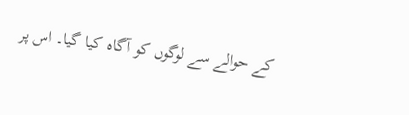کے حوالے سے لوگوں کو آگاہ کیا گیا۔ اس پر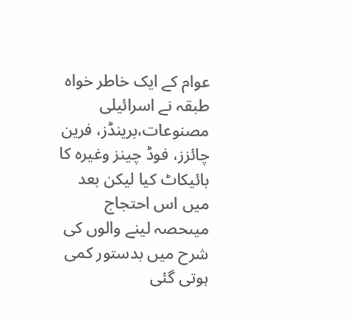عوام کے ایک خاطر خواہ طبقہ نے اسرائیلی مصنوعات،برینڈز، فرین چائزز، فوڈ چینز وغیرہ کا بائیکاٹ کیا لیکن بعد میں اس احتجاج میںحصہ لینے والوں کی شرح میں بدستور کمی ہوتی گئی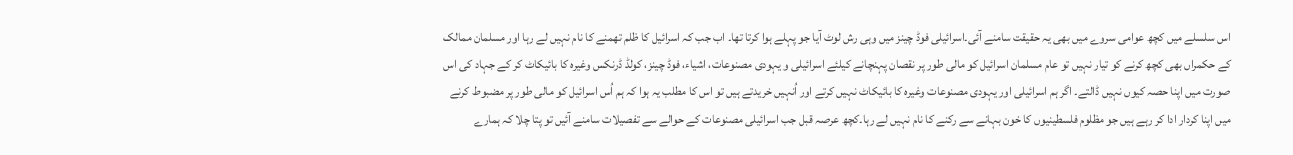اس سلسلے میں کچھ عوامی سروے میں بھی یہ حقیقت سامنے آئی۔اسرائیلی فوڈ چینز میں وہی رش لوٹ آیا جو پہلے ہوا کرتا تھا۔ اب جب کہ اسرائیل کا ظلم تھمنے کا نام نہیں لے رہا اور مسلمان ممالک کے حکمراں بھی کچھ کرنے کو تیار نہیں تو عام مسلمان اسرائیل کو مالی طور پر نقصان پہنچانے کیلئے اسرائیلی و یہودی مصنوعات، اشیاء، فوڈ چینز، کولڈ ڈرنکس وغیرہ کا بائیکاٹ کر کے جہاد کی اس صورت میں اپنا حصہ کیوں نہیں ڈالتے۔ اگر ہم اسرائیلی اور یہودی مصنوعات وغیرہ کا بائیکاٹ نہیں کرتے اور اُنہیں خریدتے ہیں تو اس کا مطلب یہ ہوا کہ ہم اُس اسرائیل کو مالی طور پر مضبوط کرنے میں اپنا کردار ادا کر رہے ہیں جو مظلوم فلسطینیوں کا خون بہانے سے رکنے کا نام نہیں لے رہا۔کچھ عرصہ قبل جب اسرائیلی مصنوعات کے حوالے سے تفصیلات سامنے آئیں تو پتا چلا کہ ہمارے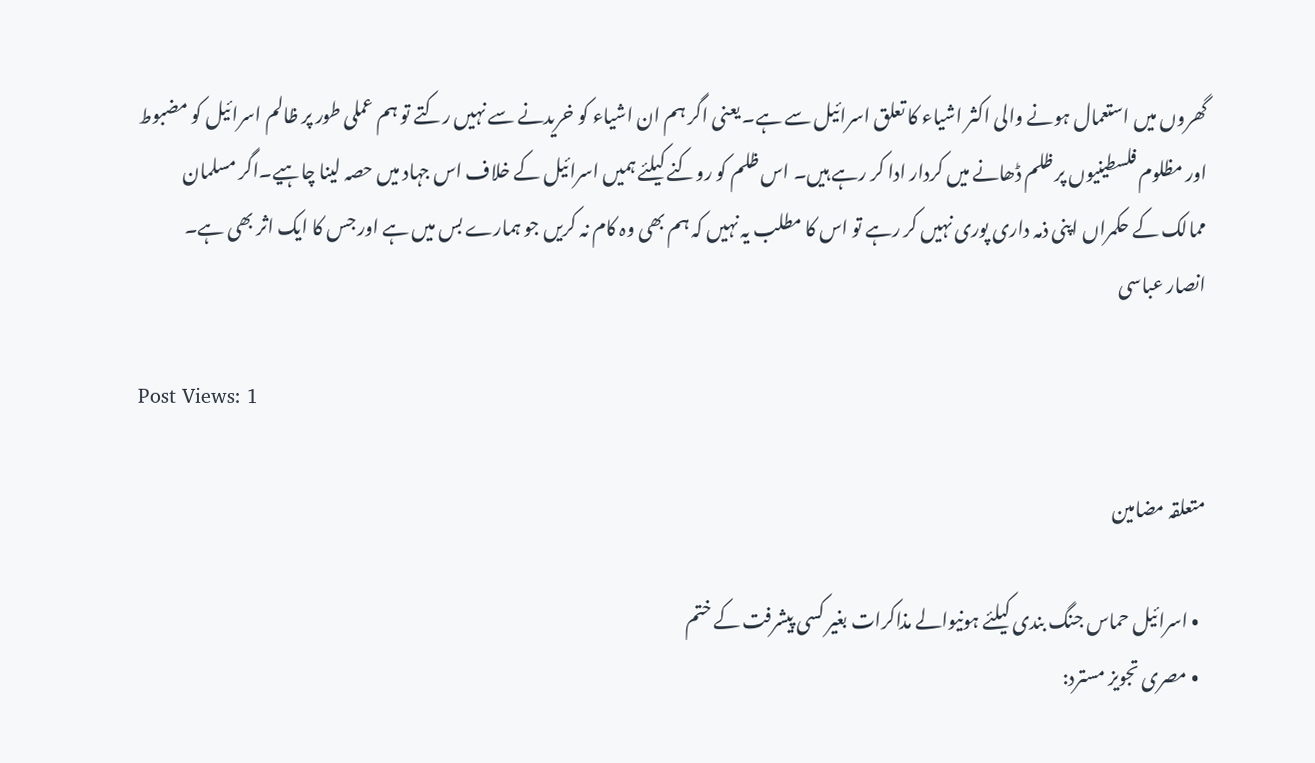گھروں میں استعمال ہونے والی اکثر اشیاء کا تعلق اسرائیل سے ہے۔ یعنی اگر ہم ان اشیاء کو خریدنے سے نہیں رکتے تو ہم عملی طور پر ظالم اسرائیل کو مضبوط اور مظلوم فلسطینیوں پر ظلم ڈھانے میں کردار ادا کر رہے ہیں۔ اس ظلم کو روکنے کیلئے ہمیں اسرائیل کے خلاف اس جہاد میں حصہ لینا چاہیے۔اگر مسلمان ممالک کے حکمراں اپنی ذمہ داری پوری نہیں کر رہے تو اس کا مطلب یہ نہیں کہ ہم بھی وہ کام نہ کریں جو ہمارے بس میں ہے اور جس کا ایک اثر بھی ہے۔
انصار عباسی

Post Views: 1

متعلقہ مضامین

  • اسرائیل حماس جنگ بندی کیلئے ہونیوالے مذاکرات بغیر کسی پیشرفت کے ختم
  • مصری تجویز مسترد: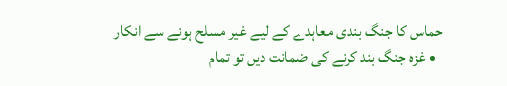حماس کا جنگ بندی معاہدے کے لیے غیر مسلح ہونے سے انکار
  • غزہ جنگ بند کرنے کی ضمانت دیں تو تمام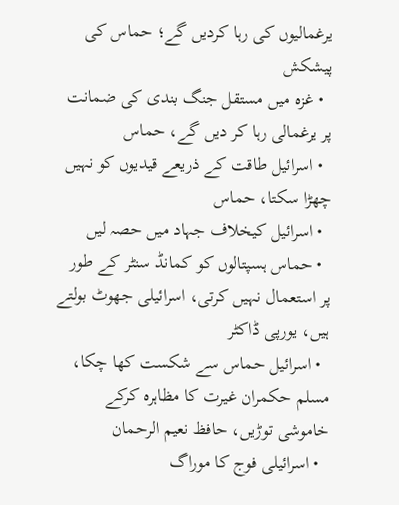یرغمالیوں کی رہا کردیں گے؛ حماس کی پیشکش
  • غزہ میں مستقل جنگ بندی کی ضمانت پر یرغمالی رہا کر دیں گے، حماس
  • اسرائیل طاقت کے ذریعے قیدیوں کو نہیں چھڑا سکتا، حماس
  • اسرائیل کیخلاف جہاد میں حصہ لیں
  • حماس ہسپتالوں کو کمانڈ سنٹر کے طور پر استعمال نہیں کرتی، اسرائیلی جھوٹ بولتے ہیں، یورپی ڈاکٹر
  • اسرائیل حماس سے شکست کھا چکا، مسلم حکمران غیرت کا مظاہرہ کرکے خاموشی توڑیں، حافظ نعیم الرحمان
  • اسرائیلی فوج کا موراگ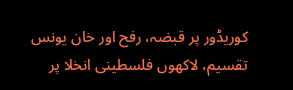کوریڈور پر قبضہ، رفح اور خان یونس تقسیم، لاکھوں فلسطینی انخلا پر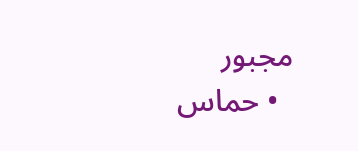مجبور
  • حماس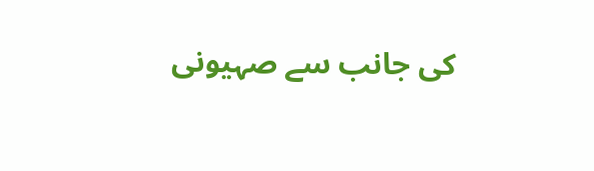کی جانب سے صہیونی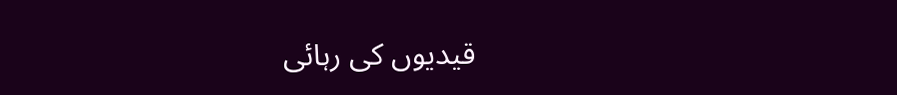قیدیوں کی رہائی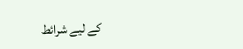کے لیے شرائط